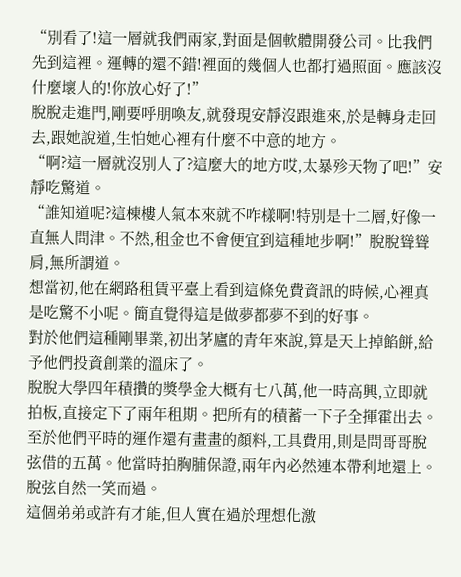“別看了!這一層就我們兩家,對面是個軟體開發公司。比我們先到這裡。運轉的還不錯!裡面的幾個人也都打過照面。應該沒什麼壞人的!你放心好了!”
脫脫走進門,剛要呼朋喚友,就發現安靜沒跟進來,於是轉身走回去,跟她說道,生怕她心裡有什麼不中意的地方。
“啊?這一層就沒別人了?這麼大的地方哎,太暴殄天物了吧!”安靜吃驚道。
“誰知道呢?這棟樓人氣本來就不咋樣啊!特別是十二層,好像一直無人問津。不然,租金也不會便宜到這種地步啊!”脫脫聳聳肩,無所謂道。
想當初,他在網路租賃平臺上看到這條免費資訊的時候,心裡真是吃驚不小呢。簡直覺得這是做夢都夢不到的好事。
對於他們這種剛畢業,初出茅廬的青年來說,算是天上掉餡餅,給予他們投資創業的溫床了。
脫脫大學四年積攢的獎學金大概有七八萬,他一時高興,立即就拍板,直接定下了兩年租期。把所有的積蓄一下子全揮霍出去。
至於他們平時的運作還有畫畫的顏料,工具費用,則是問哥哥脫弦借的五萬。他當時拍胸脯保證,兩年內必然連本帶利地還上。脫弦自然一笑而過。
這個弟弟或許有才能,但人實在過於理想化激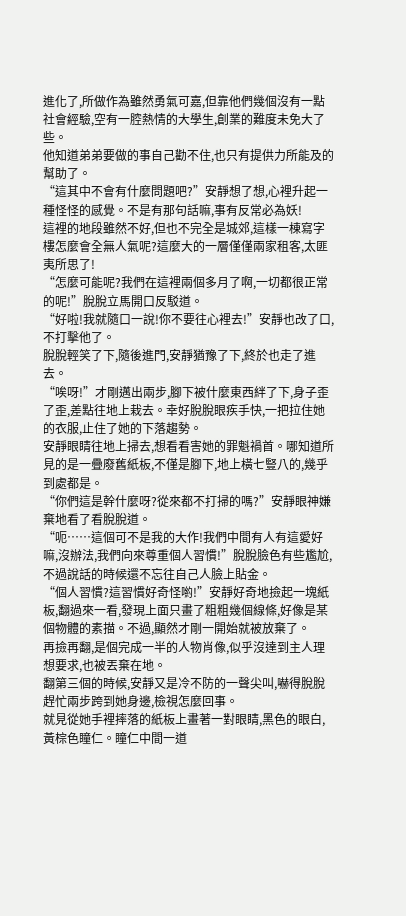進化了,所做作為雖然勇氣可嘉,但靠他們幾個沒有一點社會經驗,空有一腔熱情的大學生,創業的難度未免大了些。
他知道弟弟要做的事自己勸不住,也只有提供力所能及的幫助了。
“這其中不會有什麼問題吧?”安靜想了想,心裡升起一種怪怪的感覺。不是有那句話嘛,事有反常必為妖!
這裡的地段雖然不好,但也不完全是城郊,這樣一棟寫字樓怎麼會全無人氣呢?這麼大的一層僅僅兩家租客,太匪夷所思了!
“怎麼可能呢?我們在這裡兩個多月了啊,一切都很正常的呢!”脫脫立馬開口反駁道。
“好啦!我就隨口一說!你不要往心裡去!”安靜也改了口,不打擊他了。
脫脫輕笑了下,隨後進門,安靜猶豫了下,終於也走了進去。
“唉呀!”才剛邁出兩步,腳下被什麼東西絆了下,身子歪了歪,差點往地上栽去。幸好脫脫眼疾手快,一把拉住她的衣服,止住了她的下落趨勢。
安靜眼睛往地上掃去,想看看害她的罪魁禍首。哪知道所見的是一疊廢舊紙板,不僅是腳下,地上橫七豎八的,幾乎到處都是。
“你們這是幹什麼呀?從來都不打掃的嗎?”安靜眼神嫌棄地看了看脫脫道。
“呃……這個可不是我的大作!我們中間有人有這愛好嘛,沒辦法,我們向來尊重個人習慣!”脫脫臉色有些尷尬,不過說話的時候還不忘往自己人臉上貼金。
“個人習慣?這習慣好奇怪喲!”安靜好奇地撿起一塊紙板,翻過來一看,發現上面只畫了粗粗幾個線條,好像是某個物體的素描。不過,顯然才剛一開始就被放棄了。
再撿再翻,是個完成一半的人物肖像,似乎沒達到主人理想要求,也被丟棄在地。
翻第三個的時候,安靜又是冷不防的一聲尖叫,嚇得脫脫趕忙兩步跨到她身邊,檢視怎麼回事。
就見從她手裡摔落的紙板上畫著一對眼睛,黑色的眼白,黃棕色瞳仁。瞳仁中間一道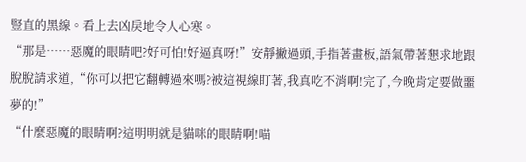豎直的黑線。看上去凶戾地令人心寒。
“那是……惡魔的眼睛吧?好可怕!好逼真呀!”安靜撇過頭,手指著畫板,語氣帶著懇求地跟脫脫請求道,“你可以把它翻轉過來嗎?被這視線盯著,我真吃不消啊!完了,今晚肯定要做噩夢的!”
“什麼惡魔的眼睛啊?這明明就是貓咪的眼睛啊!喵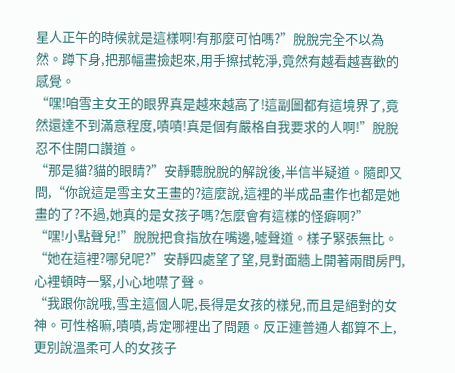星人正午的時候就是這樣啊!有那麼可怕嗎?”脫脫完全不以為然。蹲下身,把那幅畫撿起來,用手擦拭乾淨,竟然有越看越喜歡的感覺。
“嘿!咱雪主女王的眼界真是越來越高了!這副圖都有這境界了,竟然還達不到滿意程度,嘖嘖!真是個有嚴格自我要求的人啊!”脫脫忍不住開口讚道。
“那是貓?貓的眼睛?”安靜聽脫脫的解說後,半信半疑道。隨即又問,“你說這是雪主女王畫的?這麼說,這裡的半成品畫作也都是她畫的了?不過,她真的是女孩子嗎?怎麼會有這樣的怪癖啊?”
“嘿!小點聲兒!”脫脫把食指放在嘴邊,噓聲道。樣子緊張無比。
“她在這裡?哪兒呢?”安靜四處望了望,見對面牆上開著兩間房門,心裡頓時一緊,小心地噤了聲。
“我跟你說哦,雪主這個人呢,長得是女孩的樣兒,而且是絕對的女神。可性格嘛,嘖嘖,肯定哪裡出了問題。反正連普通人都算不上,更別說溫柔可人的女孩子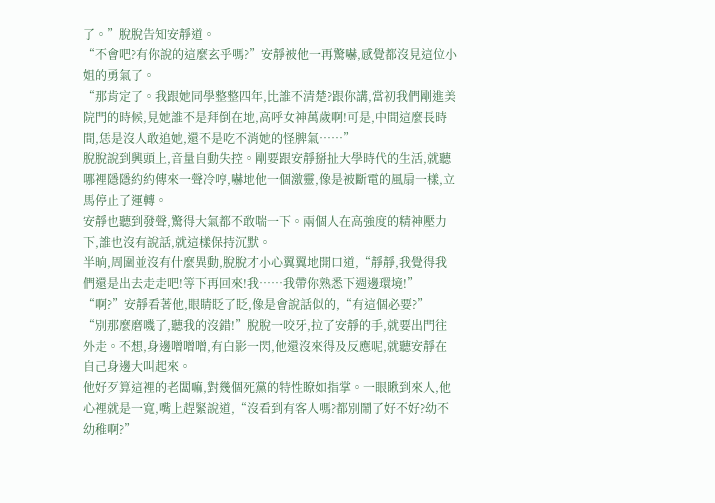了。”脫脫告知安靜道。
“不會吧?有你說的這麼玄乎嗎?”安靜被他一再驚嚇,感覺都沒見這位小姐的勇氣了。
“那肯定了。我跟她同學整整四年,比誰不清楚?跟你講,當初我們剛進美院門的時候,見她誰不是拜倒在地,高呼女神萬歲啊!可是,中間這麼長時間,恁是沒人敢追她,還不是吃不消她的怪脾氣……”
脫脫說到興頭上,音量自動失控。剛要跟安靜掰扯大學時代的生活,就聽哪裡隱隱約約傳來一聲冷哼,嚇地他一個激靈,像是被斷電的風扇一樣,立馬停止了運轉。
安靜也聽到發聲,驚得大氣都不敢喘一下。兩個人在高強度的精神壓力下,誰也沒有說話,就這樣保持沉默。
半晌,周圍並沒有什麼異動,脫脫才小心翼翼地開口道,“靜靜,我覺得我們還是出去走走吧!等下再回來!我……我帶你熟悉下週邊環境!”
“啊?”安靜看著他,眼睛眨了眨,像是會說話似的,“有這個必要?”
“別那麼磨嘰了,聽我的沒錯!”脫脫一咬牙,拉了安靜的手,就要出門往外走。不想,身邊噌噌噌,有白影一閃,他還沒來得及反應呢,就聽安靜在自己身邊大叫起來。
他好歹算這裡的老闆嘛,對幾個死黨的特性瞭如指掌。一眼瞅到來人,他心裡就是一寬,嘴上趕緊說道,“沒看到有客人嗎?都別鬧了好不好?幼不幼稚啊?”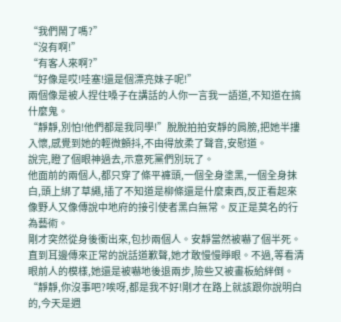“我們鬧了嗎?”
“沒有啊!”
“有客人來啊?”
“好像是哎!哇塞!還是個漂亮妹子呢!”
兩個像是被人捏住嗓子在講話的人你一言我一語道,不知道在搞什麼鬼。
“靜靜,別怕!他們都是我同學!”脫脫拍拍安靜的肩膀,把她半摟入懷,感覺到她的輕微顫抖,不由得放柔了聲音,安慰道。
說完,瞪了個眼神過去,示意死黨們別玩了。
他面前的兩個人,都只穿了條平褲頭,一個全身塗黑,一個全身抹白,頭上綁了草繩,插了不知道是柳條還是什麼東西,反正看起來像野人又像傳說中地府的接引使者黑白無常。反正是莫名的行為藝術。
剛才突然從身後衝出來,包抄兩個人。安靜當然被嚇了個半死。
直到耳邊傳來正常的說話道歉聲,她才敢慢慢睜眼。不過,等看清眼前人的模樣,她還是被嚇地後退兩步,險些又被畫板給絆倒。
“靜靜,你沒事吧?唉呀,都是我不好!剛才在路上就該跟你說明白的,今天是週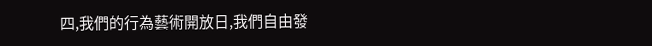四,我們的行為藝術開放日,我們自由發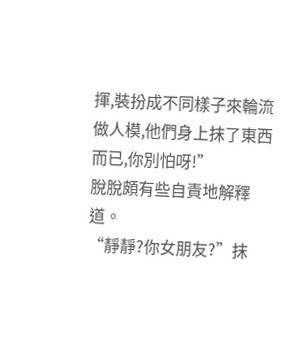揮,裝扮成不同樣子來輪流做人模,他們身上抹了東西而已,你別怕呀!”
脫脫頗有些自責地解釋道。
“靜靜?你女朋友?”抹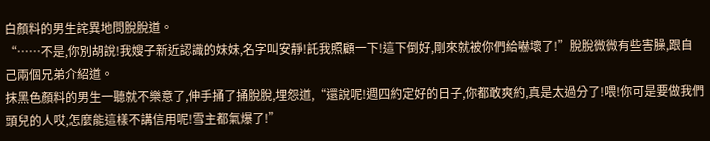白顏料的男生詫異地問脫脫道。
“……不是,你別胡說!我嫂子新近認識的妹妹,名字叫安靜!託我照顧一下!這下倒好,剛來就被你們給嚇壞了!”脫脫微微有些害臊,跟自己兩個兄弟介紹道。
抹黑色顏料的男生一聽就不樂意了,伸手捅了捅脫脫,埋怨道,“還說呢!週四約定好的日子,你都敢爽約,真是太過分了!喂!你可是要做我們頭兒的人哎,怎麼能這樣不講信用呢!雪主都氣爆了!”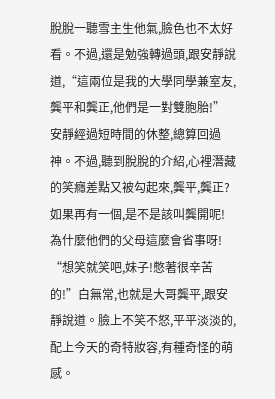脫脫一聽雪主生他氣,臉色也不太好看。不過,還是勉強轉過頭,跟安靜說道,“這兩位是我的大學同學兼室友,龔平和龔正,他們是一對雙胞胎!”
安靜經過短時間的休整,總算回過神。不過,聽到脫脫的介紹,心裡潛藏的笑癮差點又被勾起來,龔平,龔正?如果再有一個,是不是該叫龔開呢!為什麼他們的父母這麼會省事呀!
“想笑就笑吧,妹子!憋著很辛苦的!”白無常,也就是大哥龔平,跟安靜說道。臉上不笑不怒,平平淡淡的,配上今天的奇特妝容,有種奇怪的萌感。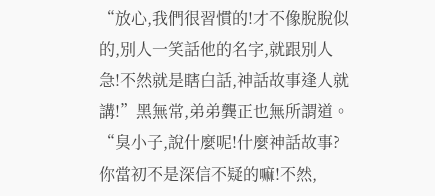“放心,我們很習慣的!才不像脫脫似的,別人一笑話他的名字,就跟別人急!不然就是瞎白話,神話故事逢人就講!”黑無常,弟弟龔正也無所謂道。
“臭小子,說什麼呢!什麼神話故事?你當初不是深信不疑的嘛!不然,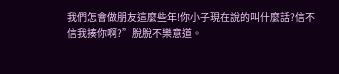我們怎會做朋友這麼些年!你小子現在說的叫什麼話?信不信我揍你啊?”脫脫不樂意道。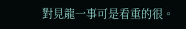對見龍一事可是看重的很。